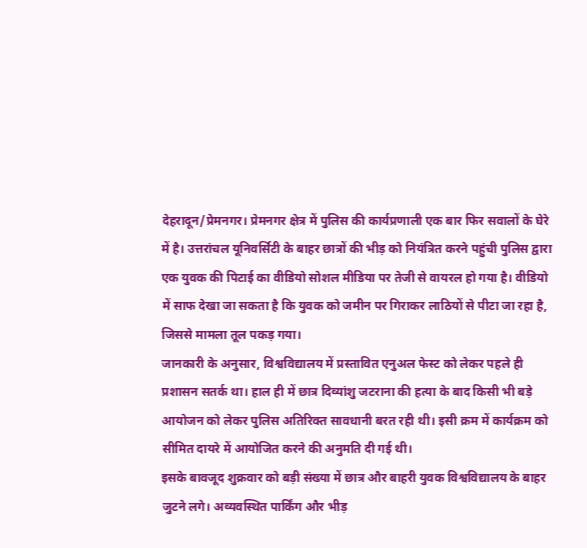देहरादून/प्रेमनगर। प्रेमनगर क्षेत्र में पुलिस की कार्यप्रणाली एक बार फिर सवालों के घेरे में है। उत्तरांचल यूनिवर्सिटी के बाहर छात्रों की भीड़ को नियंत्रित करने पहुंची पुलिस द्वारा एक युवक की पिटाई का वीडियो सोशल मीडिया पर तेजी से वायरल हो गया है। वीडियो में साफ देखा जा सकता है कि युवक को जमीन पर गिराकर लाठियों से पीटा जा रहा है, जिससे मामला तूल पकड़ गया।
जानकारी के अनुसार, विश्वविद्यालय में प्रस्तावित एनुअल फेस्ट को लेकर पहले ही प्रशासन सतर्क था। हाल ही में छात्र दिव्यांशु जटराना की हत्या के बाद किसी भी बड़े आयोजन को लेकर पुलिस अतिरिक्त सावधानी बरत रही थी। इसी क्रम में कार्यक्रम को सीमित दायरे में आयोजित करने की अनुमति दी गई थी।
इसके बावजूद शुक्रवार को बड़ी संख्या में छात्र और बाहरी युवक विश्वविद्यालय के बाहर जुटने लगे। अव्यवस्थित पार्किंग और भीड़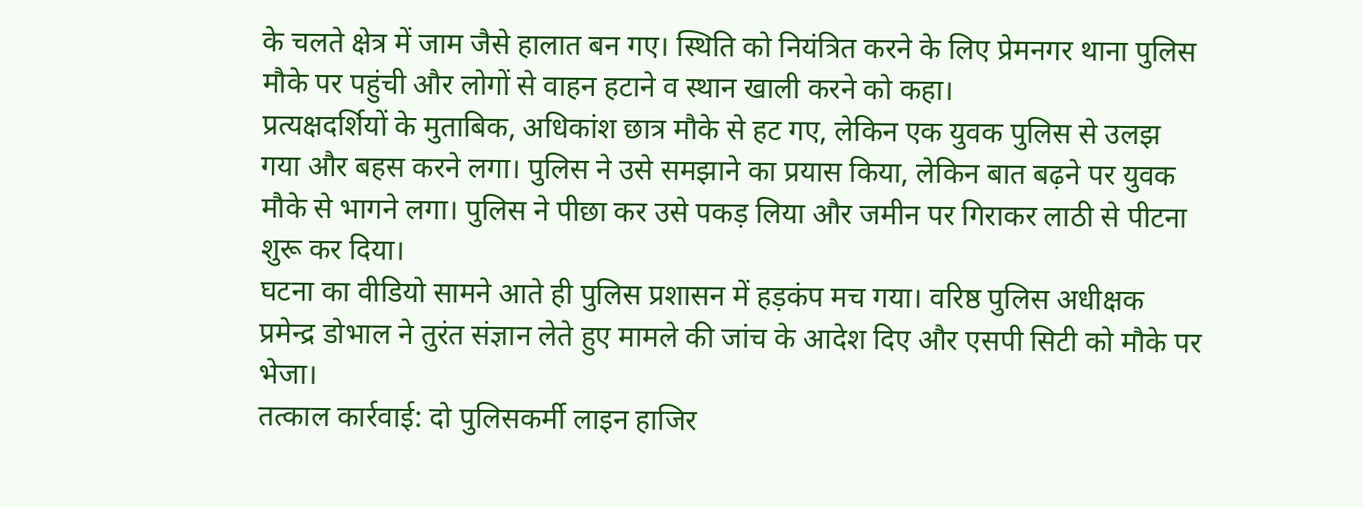के चलते क्षेत्र में जाम जैसे हालात बन गए। स्थिति को नियंत्रित करने के लिए प्रेमनगर थाना पुलिस मौके पर पहुंची और लोगों से वाहन हटाने व स्थान खाली करने को कहा।
प्रत्यक्षदर्शियों के मुताबिक, अधिकांश छात्र मौके से हट गए, लेकिन एक युवक पुलिस से उलझ गया और बहस करने लगा। पुलिस ने उसे समझाने का प्रयास किया, लेकिन बात बढ़ने पर युवक मौके से भागने लगा। पुलिस ने पीछा कर उसे पकड़ लिया और जमीन पर गिराकर लाठी से पीटना शुरू कर दिया।
घटना का वीडियो सामने आते ही पुलिस प्रशासन में हड़कंप मच गया। वरिष्ठ पुलिस अधीक्षक प्रमेन्द्र डोभाल ने तुरंत संज्ञान लेते हुए मामले की जांच के आदेश दिए और एसपी सिटी को मौके पर भेजा।
तत्काल कार्रवाई: दो पुलिसकर्मी लाइन हाजिर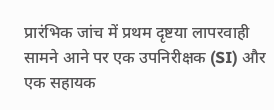प्रारंभिक जांच में प्रथम दृष्टया लापरवाही सामने आने पर एक उपनिरीक्षक (SI) और एक सहायक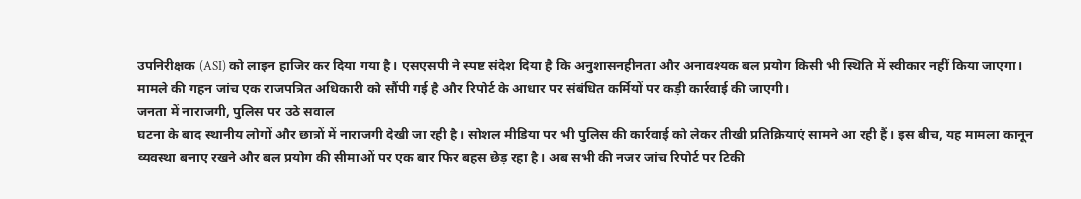उपनिरीक्षक (ASI) को लाइन हाजिर कर दिया गया है। एसएसपी ने स्पष्ट संदेश दिया है कि अनुशासनहीनता और अनावश्यक बल प्रयोग किसी भी स्थिति में स्वीकार नहीं किया जाएगा।
मामले की गहन जांच एक राजपत्रित अधिकारी को सौंपी गई है और रिपोर्ट के आधार पर संबंधित कर्मियों पर कड़ी कार्रवाई की जाएगी।
जनता में नाराजगी, पुलिस पर उठे सवाल
घटना के बाद स्थानीय लोगों और छात्रों में नाराजगी देखी जा रही है। सोशल मीडिया पर भी पुलिस की कार्रवाई को लेकर तीखी प्रतिक्रियाएं सामने आ रही हैं। इस बीच, यह मामला कानून व्यवस्था बनाए रखने और बल प्रयोग की सीमाओं पर एक बार फिर बहस छेड़ रहा है। अब सभी की नजर जांच रिपोर्ट पर टिकी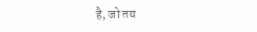है, जो तय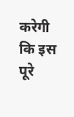करेगी कि इस पूरे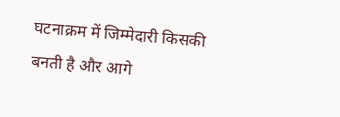घटनाक्रम में जिम्मेदारी किसकी बनती है और आगे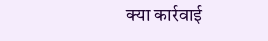क्या कार्रवाई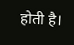होती है।